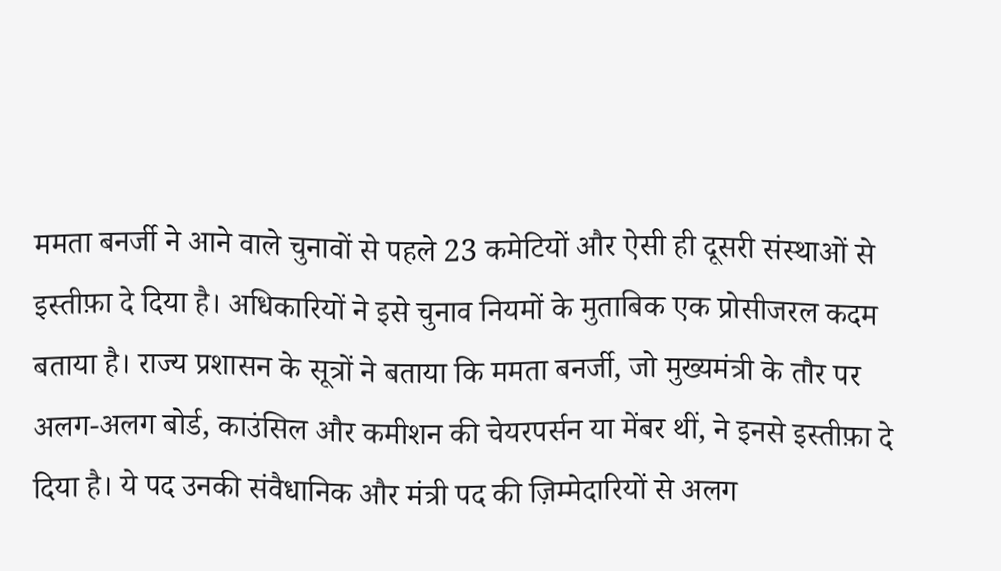ममता बनर्जी ने आने वाले चुनावों से पहले 23 कमेटियों और ऐसी ही दूसरी संस्थाओं से इस्तीफ़ा दे दिया है। अधिकारियों ने इसे चुनाव नियमों के मुताबिक एक प्रोसीजरल कदम बताया है। राज्य प्रशासन के सूत्रों ने बताया कि ममता बनर्जी, जो मुख्यमंत्री के तौर पर अलग-अलग बोर्ड, काउंसिल और कमीशन की चेयरपर्सन या मेंबर थीं, ने इनसे इस्तीफ़ा दे दिया है। ये पद उनकी संवैधानिक और मंत्री पद की ज़िम्मेदारियों से अलग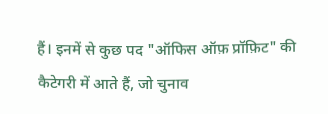हैं। इनमें से कुछ पद "ऑफिस ऑफ़ प्रॉफ़िट" की कैटेगरी में आते हैं, जो चुनाव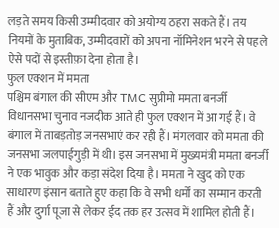लड़ते समय किसी उम्मीदवार को अयोग्य ठहरा सकते हैं। तय नियमों के मुताबिक, उम्मीदवारों को अपना नॉमिनेशन भरने से पहले ऐसे पदों से इस्तीफ़ा देना होता है।
फुल एक्शन में ममता
पश्चिम बंगाल की सीएम और TMC सुप्रीमो ममता बनर्जी विधानसभा चुनाव नजदीक आते ही फुल एक्शन में आ गई हैं। वे बंगाल में ताबड़तोड़ जनसभाएं कर रही हैं। मंगलवार को ममता की जनसभा जलपाईगुड़ी में थी। इस जनसभा में मुख्यमंत्री ममता बनर्जी ने एक भावुक और कड़ा संदेश दिया है। ममता ने खुद को एक साधारण इंसान बताते हुए कहा कि वे सभी धर्मों का सम्मान करती हैं और दुर्गा पूजा से लेकर ईद तक हर उत्सव में शामिल होती हैं।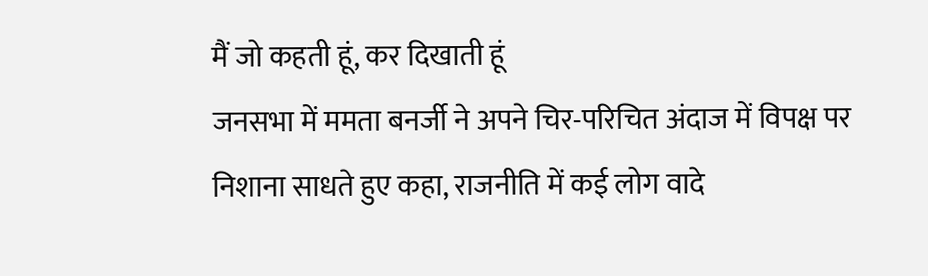मैं जो कहती हूं, कर दिखाती हूं
जनसभा में ममता बनर्जी ने अपने चिर-परिचित अंदाज में विपक्ष पर निशाना साधते हुए कहा, राजनीति में कई लोग वादे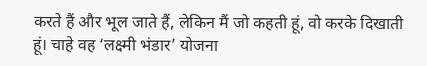करते हैं और भूल जाते हैं, लेकिन मैं जो कहती हूं, वो करके दिखाती हूं। चाहे वह ‘लक्ष्मी भंडार’ योजना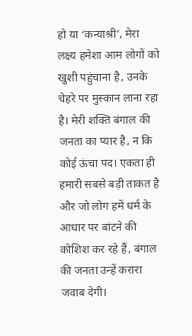हो या ‘कन्याश्री’, मेरा लक्ष्य हमेशा आम लोगों को खुशी पहुंचाना है, उनके चेहरे पर मुस्कान लाना रहा है। मेरी शक्ति बंगाल की जनता का प्यार है, न कि कोई ऊंचा पद। एकता ही हमारी सबसे बड़ी ताकत है और जो लोग हमें धर्म के आधार पर बांटने की कोशिश कर रहे हैं, बंगाल की जनता उन्हें करारा जवाब देगी।